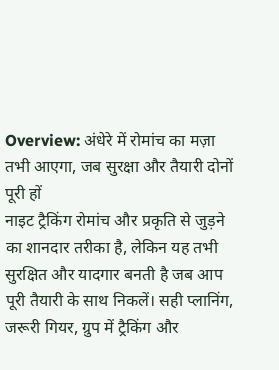Overview: अंधेरे में रोमांच का मज़ा तभी आएगा, जब सुरक्षा और तैयारी दोनों पूरी हों
नाइट ट्रैकिंग रोमांच और प्रकृति से जुड़ने का शानदार तरीका है, लेकिन यह तभी सुरक्षित और यादगार बनती है जब आप पूरी तैयारी के साथ निकलें। सही प्लानिंग, जरूरी गियर, ग्रुप में ट्रैकिंग और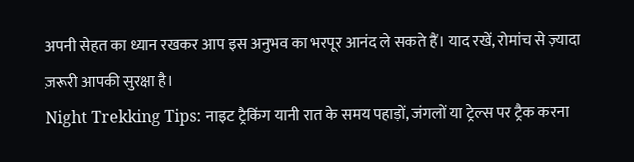अपनी सेहत का ध्यान रखकर आप इस अनुभव का भरपूर आनंद ले सकते हैं। याद रखें, रोमांच से ज़्यादा ज़रूरी आपकी सुरक्षा है।
Night Trekking Tips: नाइट ट्रैकिंग यानी रात के समय पहाड़ों, जंगलों या ट्रेल्स पर ट्रैक करना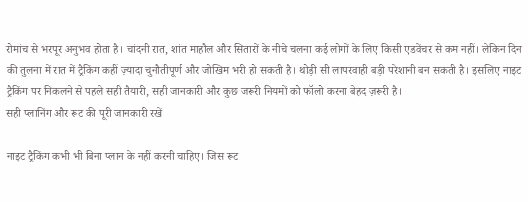रोमांच से भरपूर अनुभव होता है। चांदनी रात, शांत माहौल और सितारों के नीचे चलना कई लोगों के लिए किसी एडवेंचर से कम नहीं। लेकिन दिन की तुलना में रात में ट्रैकिंग कहीं ज़्यादा चुनौतीपूर्ण और जोखिम भरी हो सकती है। थोड़ी सी लापरवाही बड़ी परेशानी बन सकती है। इसलिए नाइट ट्रैकिंग पर निकलने से पहले सही तैयारी, सही जानकारी और कुछ जरूरी नियमों को फॉलो करना बेहद ज़रूरी है।
सही प्लानिंग और रूट की पूरी जानकारी रखें

नाइट ट्रैकिंग कभी भी बिना प्लान के नहीं करनी चाहिए। जिस रूट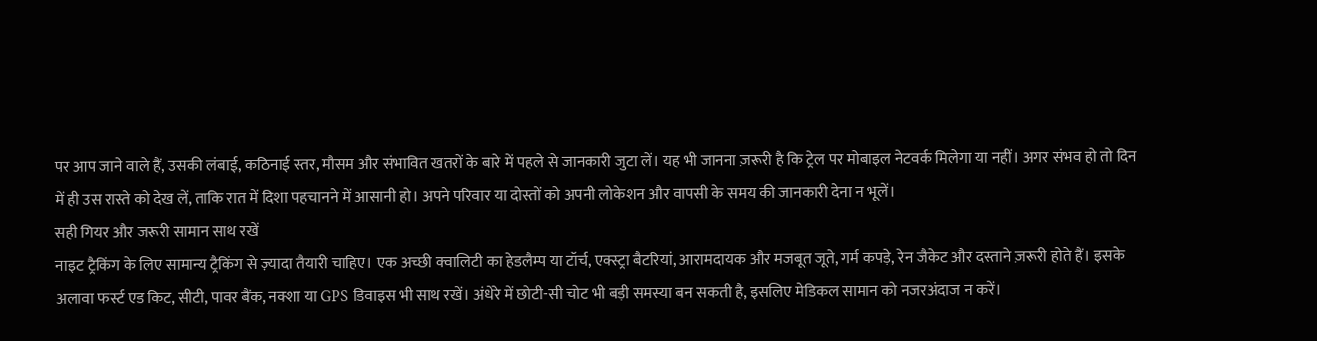पर आप जाने वाले हैं, उसकी लंबाई, कठिनाई स्तर, मौसम और संभावित खतरों के बारे में पहले से जानकारी जुटा लें। यह भी जानना ज़रूरी है कि ट्रेल पर मोबाइल नेटवर्क मिलेगा या नहीं। अगर संभव हो तो दिन में ही उस रास्ते को देख लें, ताकि रात में दिशा पहचानने में आसानी हो। अपने परिवार या दोस्तों को अपनी लोकेशन और वापसी के समय की जानकारी देना न भूलें।
सही गियर और जरूरी सामान साथ रखें
नाइट ट्रैकिंग के लिए सामान्य ट्रैकिंग से ज़्यादा तैयारी चाहिए। एक अच्छी क्वालिटी का हेडलैम्प या टॉर्च, एक्स्ट्रा बैटरियां, आरामदायक और मजबूत जूते, गर्म कपड़े, रेन जैकेट और दस्ताने ज़रूरी होते हैं। इसके अलावा फर्स्ट एड किट, सीटी, पावर बैंक, नक्शा या GPS डिवाइस भी साथ रखें। अंधेरे में छोटी-सी चोट भी बड़ी समस्या बन सकती है, इसलिए मेडिकल सामान को नजरअंदाज न करें।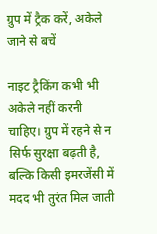ग्रुप में ट्रैक करें, अकेले जाने से बचें

नाइट ट्रैकिंग कभी भी अकेले नहीं करनी चाहिए। ग्रुप में रहने से न सिर्फ सुरक्षा बढ़ती है, बल्कि किसी इमरजेंसी में मदद भी तुरंत मिल जाती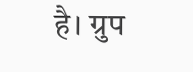है। ग्रुप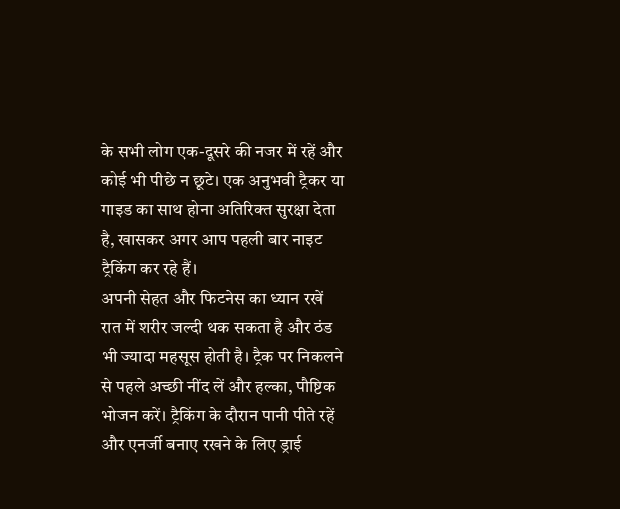के सभी लोग एक-दूसरे की नजर में रहें और कोई भी पीछे न छूटे। एक अनुभवी ट्रैकर या गाइड का साथ होना अतिरिक्त सुरक्षा देता है, खासकर अगर आप पहली बार नाइट ट्रैकिंग कर रहे हैं।
अपनी सेहत और फिटनेस का ध्यान रखें
रात में शरीर जल्दी थक सकता है और ठंड भी ज्यादा महसूस होती है। ट्रैक पर निकलने से पहले अच्छी नींद लें और हल्का, पौष्टिक भोजन करें। ट्रैकिंग के दौरान पानी पीते रहें और एनर्जी बनाए रखने के लिए ड्राई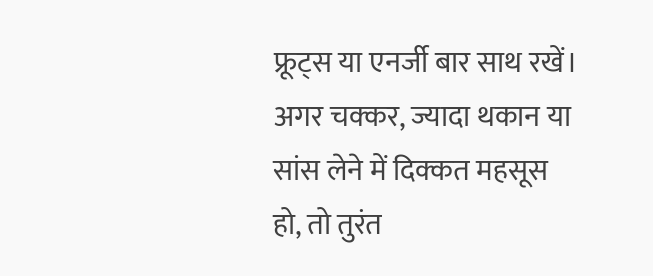फ्रूट्स या एनर्जी बार साथ रखें। अगर चक्कर, ज्यादा थकान या सांस लेने में दिक्कत महसूस हो, तो तुरंत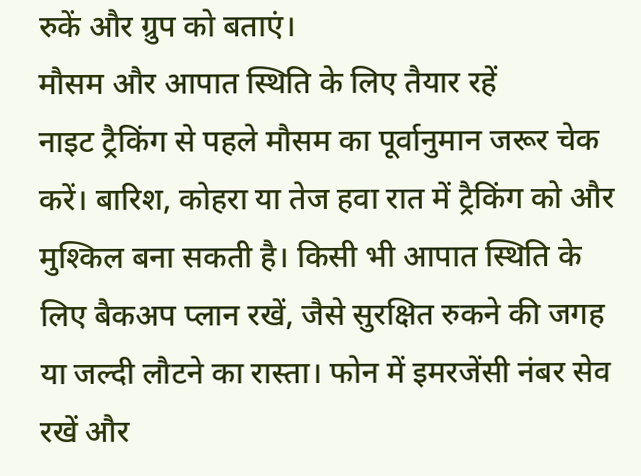रुकें और ग्रुप को बताएं।
मौसम और आपात स्थिति के लिए तैयार रहें
नाइट ट्रैकिंग से पहले मौसम का पूर्वानुमान जरूर चेक करें। बारिश, कोहरा या तेज हवा रात में ट्रैकिंग को और मुश्किल बना सकती है। किसी भी आपात स्थिति के लिए बैकअप प्लान रखें, जैसे सुरक्षित रुकने की जगह या जल्दी लौटने का रास्ता। फोन में इमरजेंसी नंबर सेव रखें और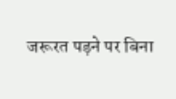जरूरत पड़ने पर बिना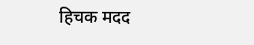हिचक मदद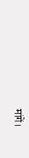मांगें।